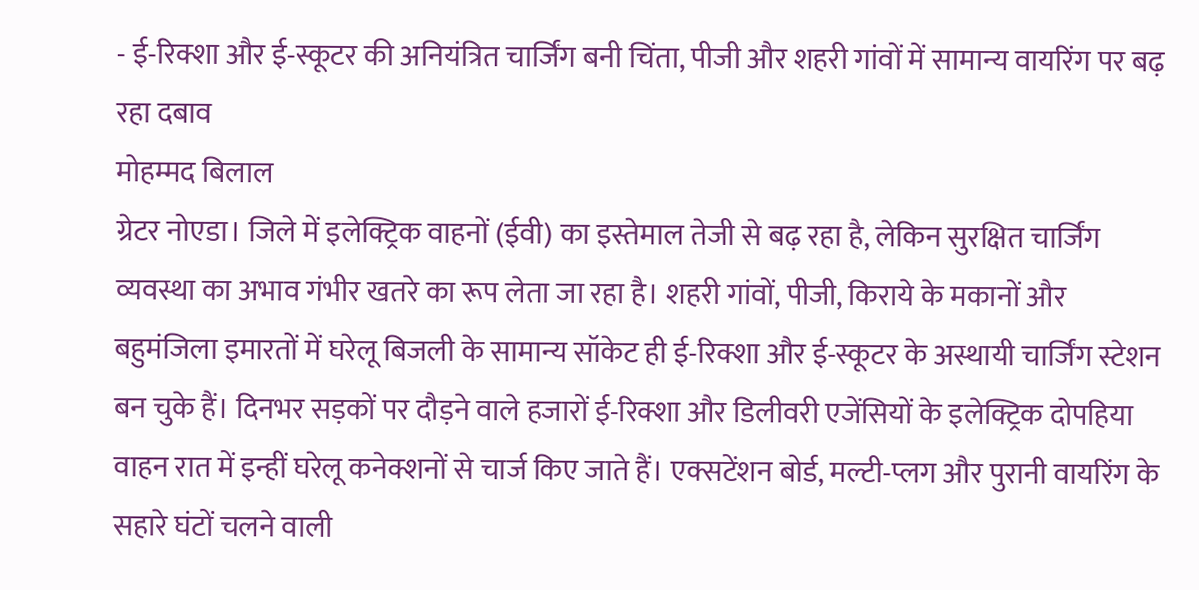- ई-रिक्शा और ई-स्कूटर की अनियंत्रित चार्जिंग बनी चिंता, पीजी और शहरी गांवों में सामान्य वायरिंग पर बढ़ रहा दबाव
मोहम्मद बिलाल
ग्रेटर नोएडा। जिले में इलेक्ट्रिक वाहनों (ईवी) का इस्तेमाल तेजी से बढ़ रहा है, लेकिन सुरक्षित चार्जिंग व्यवस्था का अभाव गंभीर खतरे का रूप लेता जा रहा है। शहरी गांवों, पीजी, किराये के मकानों और बहुमंजिला इमारतों में घरेलू बिजली के सामान्य सॉकेट ही ई-रिक्शा और ई-स्कूटर के अस्थायी चार्जिंग स्टेशन बन चुके हैं। दिनभर सड़कों पर दौड़ने वाले हजारों ई-रिक्शा और डिलीवरी एजेंसियों के इलेक्ट्रिक दोपहिया वाहन रात में इन्हीं घरेलू कनेक्शनों से चार्ज किए जाते हैं। एक्सटेंशन बोर्ड, मल्टी-प्लग और पुरानी वायरिंग के सहारे घंटों चलने वाली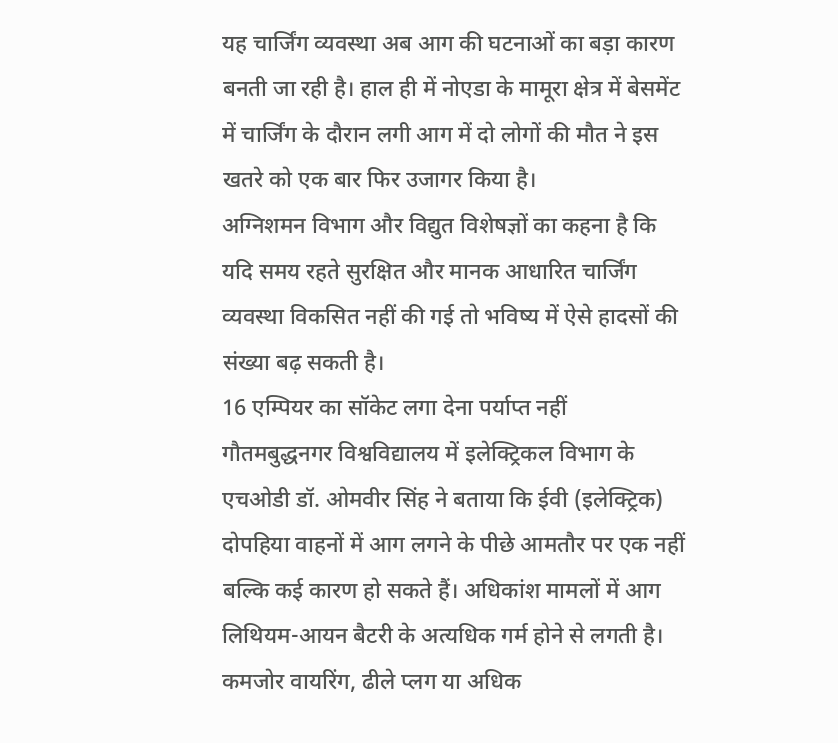यह चार्जिंग व्यवस्था अब आग की घटनाओं का बड़ा कारण बनती जा रही है। हाल ही में नोएडा के मामूरा क्षेत्र में बेसमेंट में चार्जिंग के दौरान लगी आग में दो लोगों की मौत ने इस खतरे को एक बार फिर उजागर किया है।
अग्निशमन विभाग और विद्युत विशेषज्ञों का कहना है कि यदि समय रहते सुरक्षित और मानक आधारित चार्जिंग व्यवस्था विकसित नहीं की गई तो भविष्य में ऐसे हादसों की संख्या बढ़ सकती है।
16 एम्पियर का सॉकेट लगा देना पर्याप्त नहीं
गौतमबुद्धनगर विश्वविद्यालय में इलेक्ट्रिकल विभाग के एचओडी डॉ. ओमवीर सिंह ने बताया कि ईवी (इलेक्ट्रिक) दोपहिया वाहनों में आग लगने के पीछे आमतौर पर एक नहीं बल्कि कई कारण हो सकते हैं। अधिकांश मामलों में आग लिथियम-आयन बैटरी के अत्यधिक गर्म होने से लगती है। कमजोर वायरिंग, ढीले प्लग या अधिक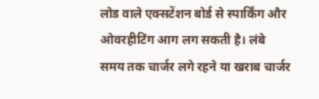लोड वाले एक्सटेंशन बोर्ड से स्पार्किंग और ओवरहीटिंग आग लग सकती है। लंबे समय तक चार्जर लगे रहने या खराब चार्जर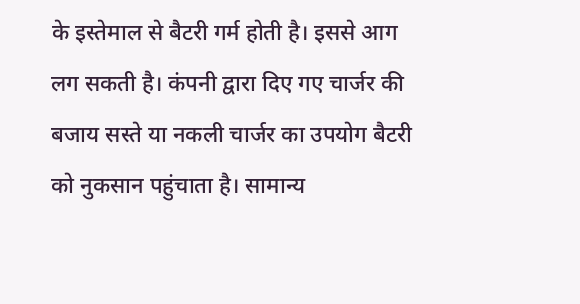के इस्तेमाल से बैटरी गर्म होती है। इससे आग लग सकती है। कंपनी द्वारा दिए गए चार्जर की बजाय सस्ते या नकली चार्जर का उपयोग बैटरी को नुकसान पहुंचाता है। सामान्य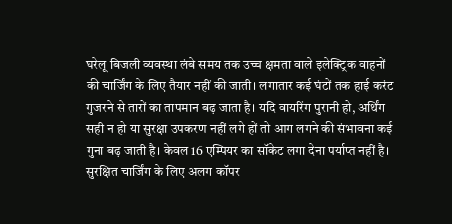घरेलू बिजली व्यवस्था लंबे समय तक उच्च क्षमता वाले इलेक्ट्रिक वाहनों की चार्जिंग के लिए तैयार नहीं की जाती। लगातार कई घंटों तक हाई करंट गुजरने से तारों का तापमान बढ़ जाता है। यदि वायरिंग पुरानी हो, अर्थिंग सही न हो या सुरक्षा उपकरण नहीं लगे हों तो आग लगने की संभावना कई गुना बढ़ जाती है। केवल 16 एम्पियर का सॉकेट लगा देना पर्याप्त नहीं है। सुरक्षित चार्जिंग के लिए अलग कॉपर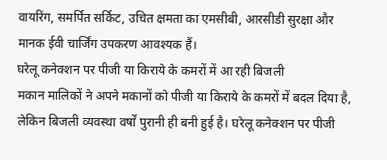वायरिंग, समर्पित सर्किट, उचित क्षमता का एमसीबी, आरसीडी सुरक्षा और मानक ईवी चार्जिंग उपकरण आवश्यक हैं।
घरेलू कनेक्शन पर पीजी या किराये के कमरों में आ रही बिजली
मकान मालिकों ने अपने मकानों को पीजी या किराये के कमरों में बदल दिया है, लेकिन बिजली व्यवस्था वर्षों पुरानी ही बनी हुई है। घरेलू कनेक्शन पर पीजी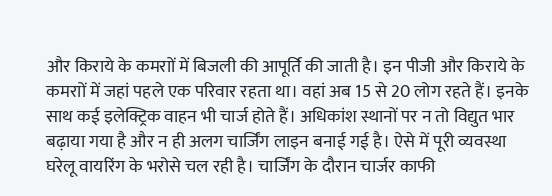और किराये के कमराों में बिजली की आपूर्ति की जाती है। इन पीजी और किराये के कमराों में जहां पहले एक परिवार रहता था। वहां अब 15 से 20 लोग रहते हैं। इनके साथ कई इलेक्ट्रिक वाहन भी चार्ज होते हैं। अधिकांश स्थानों पर न तो विद्युत भार बढ़ाया गया है और न ही अलग चार्जिंग लाइन बनाई गई है। ऐसे में पूरी व्यवस्था घरेलू वायरिंग के भरोसे चल रही है। चार्जिंग के दौरान चार्जर काफी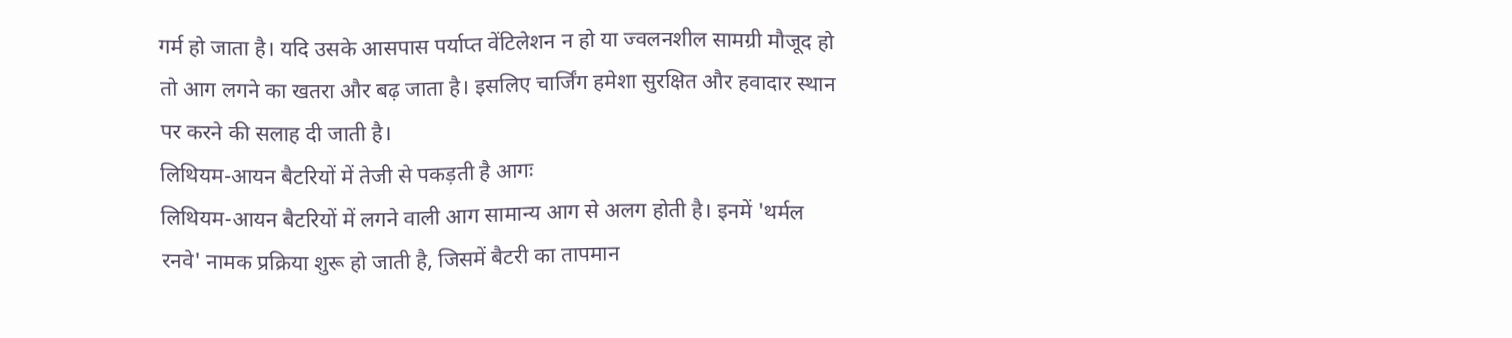गर्म हो जाता है। यदि उसके आसपास पर्याप्त वेंटिलेशन न हो या ज्वलनशील सामग्री मौजूद हो तो आग लगने का खतरा और बढ़ जाता है। इसलिए चार्जिंग हमेशा सुरक्षित और हवादार स्थान पर करने की सलाह दी जाती है।
लिथियम-आयन बैटरियों में तेजी से पकड़ती है आगः
लिथियम-आयन बैटरियों में लगने वाली आग सामान्य आग से अलग होती है। इनमें 'थर्मल रनवे' नामक प्रक्रिया शुरू हो जाती है, जिसमें बैटरी का तापमान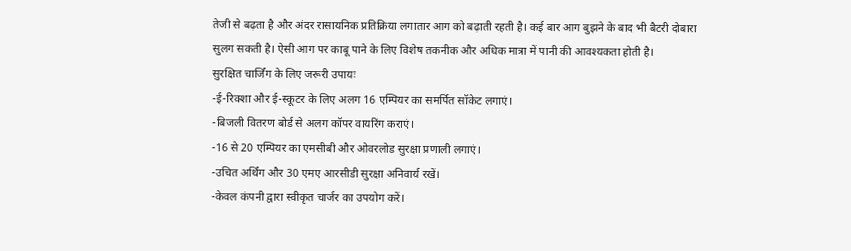तेजी से बढ़ता है और अंदर रासायनिक प्रतिक्रिया लगातार आग को बढ़ाती रहती है। कई बार आग बुझने के बाद भी बैटरी दोबारा सुलग सकती है। ऐसी आग पर काबू पाने के लिए विशेष तकनीक और अधिक मात्रा में पानी की आवश्यकता होती है।
सुरक्षित चार्जिंग के लिए जरूरी उपायः
-ई-रिक्शा और ई-स्कूटर के लिए अलग 16 एम्पियर का समर्पित सॉकेट लगाएं।
-बिजली वितरण बोर्ड से अलग कॉपर वायरिंग कराएं।
-16 से 20 एम्पियर का एमसीबी और ओवरलोड सुरक्षा प्रणाली लगाएं।
-उचित अर्थिंग और 30 एमए आरसीडी सुरक्षा अनिवार्य रखें।
-केवल कंपनी द्वारा स्वीकृत चार्जर का उपयोग करें।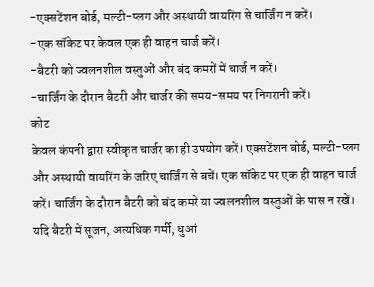-एक्सटेंशन बोर्ड, मल्टी-प्लग और अस्थायी वायरिंग से चार्जिंग न करें।
-एक सॉकेट पर केवल एक ही वाहन चार्ज करें।
-बैटरी को ज्वलनशील वस्तुओं और बंद कमरों में चार्ज न करें।
-चार्जिंग के दौरान बैटरी और चार्जर की समय-समय पर निगरानी करें।
कोट
केवल कंपनी द्वारा स्वीकृत चार्जर का ही उपयोग करें। एक्सटेंशन बोर्ड, मल्टी-प्लग और अस्थायी वायरिंग के जरिए चार्जिंग से बचें। एक सॉकेट पर एक ही वाहन चार्ज करें। चार्जिंग के दौरान बैटरी को बंद कमरे या ज्वलनशील वस्तुओं के पास न रखें। यदि बैटरी में सूजन, अत्यधिक गर्मी, धुआं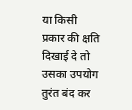या किसी प्रकार की क्षति दिखाई दे तो उसका उपयोग तुरंत बंद कर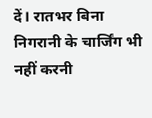दें। रातभर बिना निगरानी के चार्जिंग भी नहीं करनी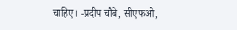चाहिए। -प्रदीप चौबे, सीएफओ,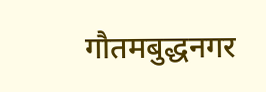गौतमबुद्धनगर